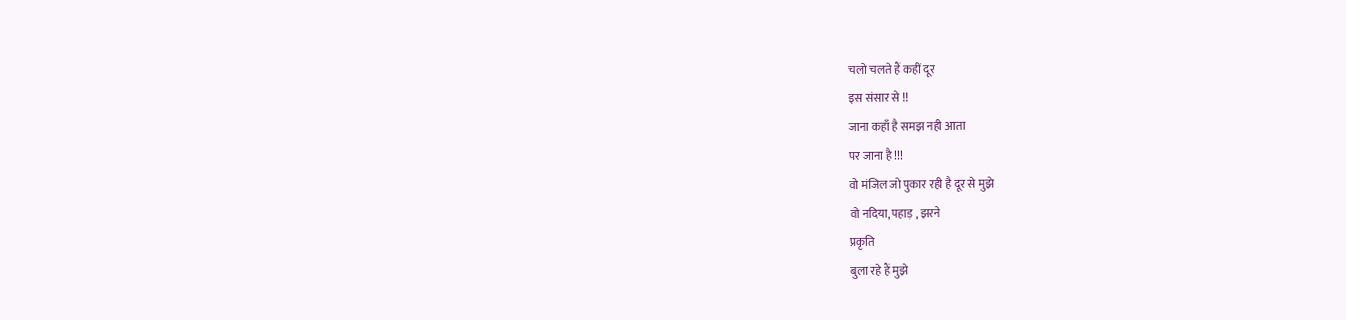चलो चलते हैं कहीं दूर
इस संसार से !!
जाना कहाँ है समझ नही आता
पर जाना है !!!
वो मंजिल जो पुकार रही है दूर से मुझे
वो नदिया, पहाड़ , झरने
प्रकृति
बुला रहे हैं मुझे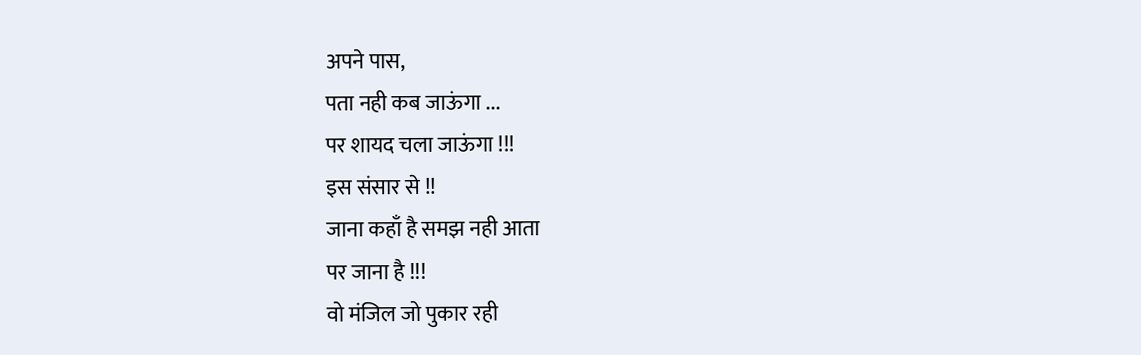अपने पास,
पता नही कब जाऊंगा ...
पर शायद चला जाऊंगा !!!
इस संसार से !!
जाना कहाँ है समझ नही आता
पर जाना है !!!
वो मंजिल जो पुकार रही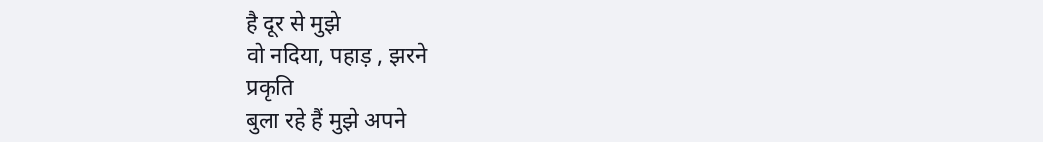है दूर से मुझे
वो नदिया, पहाड़ , झरने
प्रकृति
बुला रहे हैं मुझे अपने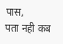पास,
पता नही कब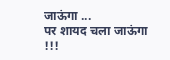जाऊंगा ...
पर शायद चला जाऊंगा !!!